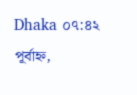Dhaka ০৭:৪২ পূর্বাহ্ন,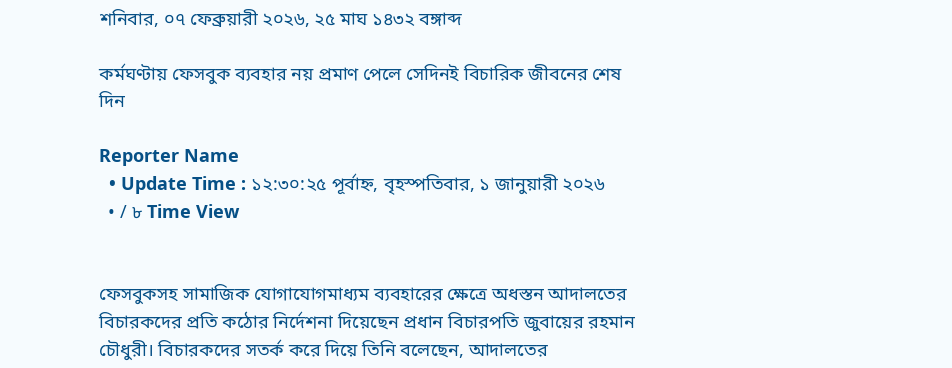শনিবার, ০৭ ফেব্রুয়ারী ২০২৬, ২৫ মাঘ ১৪৩২ বঙ্গাব্দ

কর্মঘণ্টায় ফেসবুক ব্যবহার নয় প্রমাণ পেলে সেদিনই বিচারিক জীবনের শেষ দিন

Reporter Name
  • Update Time : ১২:৩০:২৫ পূর্বাহ্ন, বৃহস্পতিবার, ১ জানুয়ারী ২০২৬
  • / ৮ Time View


ফেসবুকসহ সামাজিক যোগাযোগমাধ্যম ব্যবহারের ক্ষেত্রে অধস্তন আদালতের বিচারকদের প্রতি কঠোর নির্দেশনা দিয়েছেন প্রধান বিচারপতি জুবায়ের রহমান চৌধুরী। বিচারকদের সতর্ক করে দিয়ে তিনি বলেছেন, আদালতের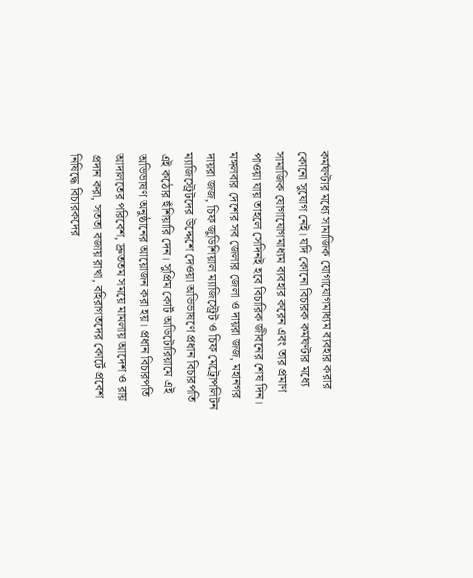কর্মঘণ্টার মধ্যে সামাজিক যোগাযোগমাধ্যম ব্যবহার করার কোনো সুযোগ নেই। যদি কোনো বিচারক কর্মঘণ্টার মধ্যে সামাজিক যোগাযোগমাধ্যম ব্যবহার করেন এবং তার প্রমাণ পাওয়া যায় তাহলে সেদিনই হবে বিচারিক জীবনের শেষ দিন। মঙ্গলবার দেশের সব জেলার জেলা ও দায়রা জজ, মহানগর দায়রা জজ, চিফ জুডিশিয়াল ম্যাজিস্ট্রেট ও চিফ মেট্রোপলিটন ম্যাজিস্ট্রেটদের উদ্দেশে দেওয়া অভিভাষণে প্রধান বিচারপতি এই কঠোর হুঁশিয়ারি দেন। সুপ্রিম কোর্ট অডিটোরিয়ামে এই অভিভাষণ অনুষ্ঠানের আয়োজন করা হয়। প্রধান বিচারপতি আদালতের পরিবেশ, দ্রুততম সময়ে মামলায় আদেশ ও রায় প্রদান করা, সততা বজায় রাখা, বহিরাগতদের কোর্টে প্রবেশ নিষিদ্ধে বিচারকদের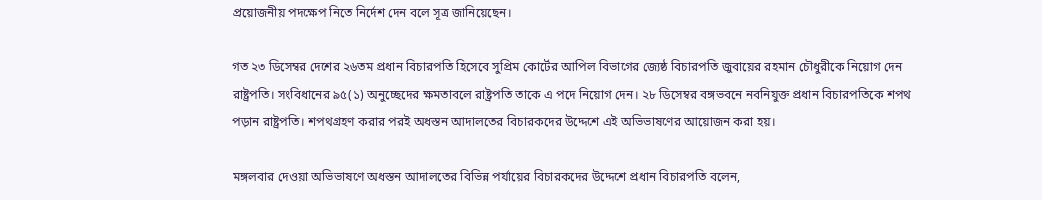প্রয়োজনীয় পদক্ষেপ নিতে নির্দেশ দেন বলে সূত্র জানিয়েছেন।

গত ২৩ ডিসেম্বর দেশের ২৬তম প্রধান বিচারপতি হিসেবে সুপ্রিম কোর্টের আপিল বিভাগের জ্যেষ্ঠ বিচারপতি জুবায়ের রহমান চৌধুরীকে নিয়োগ দেন রাষ্ট্রপতি। সংবিধানের ৯৫(১) অনুচ্ছেদের ক্ষমতাবলে রাষ্ট্রপতি তাকে এ পদে নিয়োগ দেন। ২৮ ডিসেম্বর বঙ্গভবনে নবনিযুক্ত প্রধান বিচারপতিকে শপথ পড়ান রাষ্ট্রপতি। শপথগ্রহণ করার পরই অধস্তন আদালতের বিচারকদের উদ্দেশে এই অভিভাষণের আয়োজন করা হয়।

মঙ্গলবার দেওয়া অভিভাষণে অধস্তন আদালতের বিভিন্ন পর্যায়ের বিচারকদের উদ্দেশে প্রধান বিচারপতি বলেন,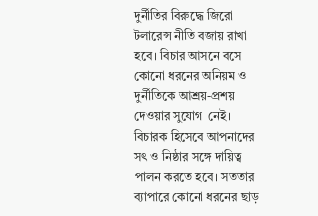দুর্নীতির বিরুদ্ধে জিরো টলারেন্স নীতি বজায় রাখা হবে। বিচার আসনে বসে কোনো ধরনের অনিয়ম ও দুর্নীতিকে আশ্রয়-প্রশয় দেওয়ার সুযোগ  নেই। বিচারক হিসেবে আপনাদের সৎ ও নিষ্ঠার সঙ্গে দায়িত্ব পালন করতে হবে। সততার ব্যাপারে কোনো ধরনের ছাড়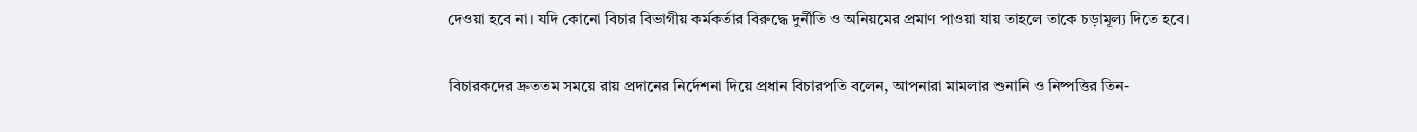দেওয়া হবে না। যদি কোনো বিচার বিভাগীয় কর্মকর্তার বিরুদ্ধে দুর্নীতি ও অনিয়মের প্রমাণ পাওয়া যায় তাহলে তাকে চড়ামূল্য দিতে হবে।

বিচারকদের দ্রুততম সময়ে রায় প্রদানের নির্দেশনা দিয়ে প্রধান বিচারপতি বলেন, আপনারা মামলার শুনানি ও নিষ্পত্তির তিন-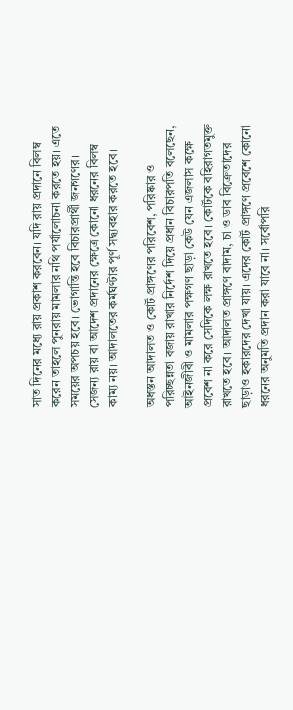সাত দিনের মধ্যে রায় প্রকাশ করবেন। যদি রায় প্রদানে বিলম্ব করেন তাহলে পুনরায় মামলার নথি পর্যালোচনা করতে হয়। এতে সময়ের অপচয় হবে। ভোগান্তি হবে বিচারপ্রার্থী জনগণের। সেজন্য রায় বা আদেশ প্রদানের ক্ষেত্রে কোনো ধরনের বিলম্ব কাম্য নয়। আদালতের কর্মঘণ্টার পূর্ণ সদ্ব্যবহার করতে হবে।

অধস্তন আদালত ও কোর্ট প্রাঙ্গণের পরিবেশ, পরিষ্কার ও পরিচ্ছন্নতা বজায় রাখার নির্দেশ দিয়ে প্রধান বিচারপতি বলেছেন, আইনজীবী ও মামলার পক্ষগণ ছাড়া কেউ যেন এজলাস কক্ষে প্রবেশ না করে সেদিকে লক্ষ রাখতে হবে। কোর্টকে বহিরাগতমুক্ত রাখতে হবে। আদালত প্রাঙ্গণে বাদাম, চা ও ডাব বিক্রেতাদের ছাড়াও হকারদের দেখা যায়। এদের কোর্ট প্রাঙ্গণে প্রবেশে কোনো ধরনের অনুমতি প্রদান করা যাবে না। সর্বোপরি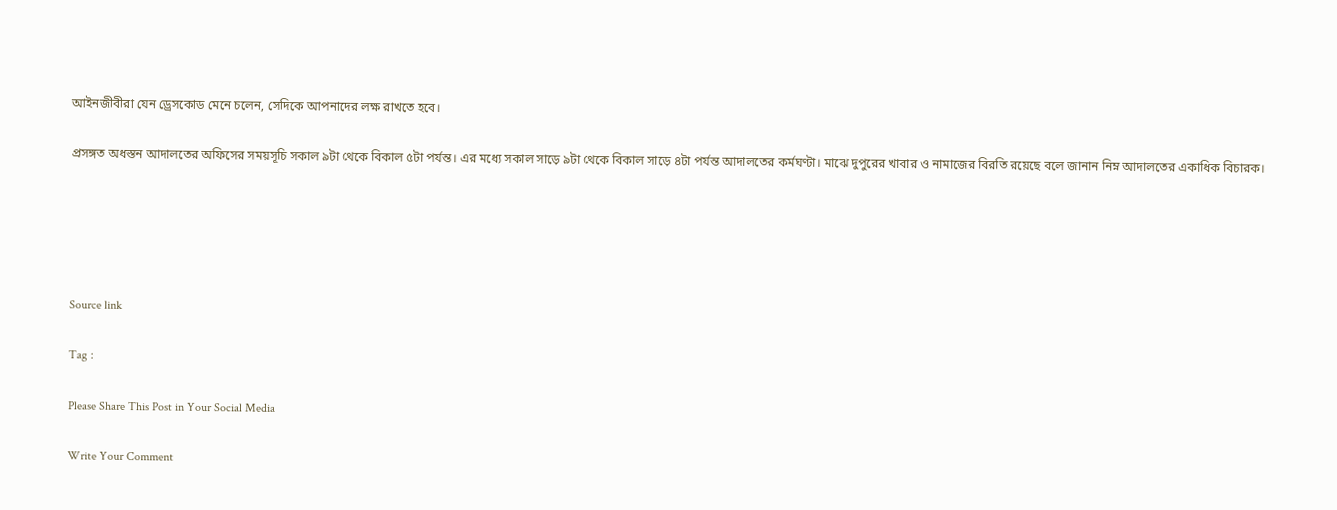আইনজীবীরা যেন ড্রেসকোড মেনে চলেন, সেদিকে আপনাদের লক্ষ রাখতে হবে।

প্রসঙ্গত অধস্তন আদালতের অফিসের সময়সূচি সকাল ৯টা থেকে বিকাল ৫টা পর্যন্ত। এর মধ্যে সকাল সাড়ে ৯টা থেকে বিকাল সাড়ে ৪টা পর্যন্ত আদালতের কর্মঘণ্টা। মাঝে দুপুরের খাবার ও নামাজের বিরতি রয়েছে বলে জানান নিম্ন আদালতের একাধিক বিচারক।





Source link

Tag :

Please Share This Post in Your Social Media

Write Your Comment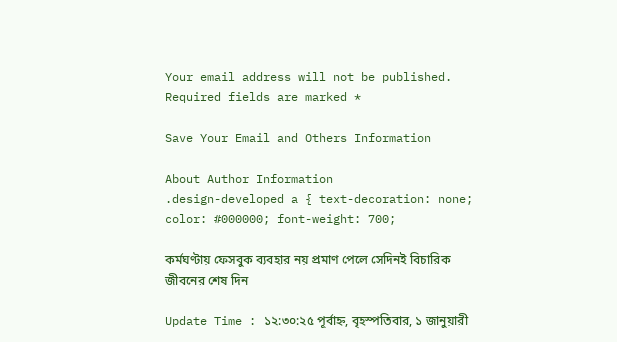Your email address will not be published. Required fields are marked *

Save Your Email and Others Information

About Author Information
.design-developed a { text-decoration: none; color: #000000; font-weight: 700;

কর্মঘণ্টায় ফেসবুক ব্যবহার নয় প্রমাণ পেলে সেদিনই বিচারিক জীবনের শেষ দিন

Update Time : ১২:৩০:২৫ পূর্বাহ্ন, বৃহস্পতিবার, ১ জানুয়ারী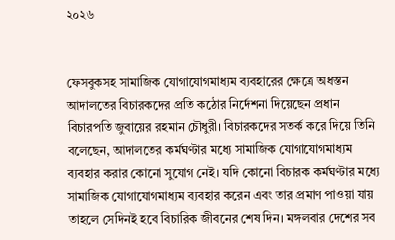২০২৬


ফেসবুকসহ সামাজিক যোগাযোগমাধ্যম ব্যবহারের ক্ষেত্রে অধস্তন আদালতের বিচারকদের প্রতি কঠোর নির্দেশনা দিয়েছেন প্রধান বিচারপতি জুবায়ের রহমান চৌধুরী। বিচারকদের সতর্ক করে দিয়ে তিনি বলেছেন, আদালতের কর্মঘণ্টার মধ্যে সামাজিক যোগাযোগমাধ্যম ব্যবহার করার কোনো সুযোগ নেই। যদি কোনো বিচারক কর্মঘণ্টার মধ্যে সামাজিক যোগাযোগমাধ্যম ব্যবহার করেন এবং তার প্রমাণ পাওয়া যায় তাহলে সেদিনই হবে বিচারিক জীবনের শেষ দিন। মঙ্গলবার দেশের সব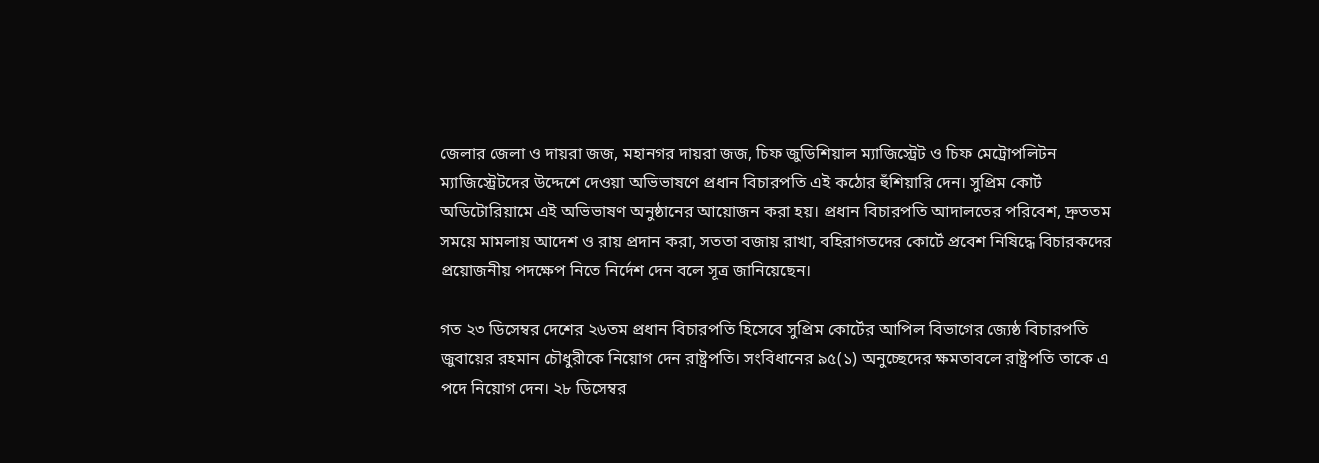জেলার জেলা ও দায়রা জজ, মহানগর দায়রা জজ, চিফ জুডিশিয়াল ম্যাজিস্ট্রেট ও চিফ মেট্রোপলিটন ম্যাজিস্ট্রেটদের উদ্দেশে দেওয়া অভিভাষণে প্রধান বিচারপতি এই কঠোর হুঁশিয়ারি দেন। সুপ্রিম কোর্ট অডিটোরিয়ামে এই অভিভাষণ অনুষ্ঠানের আয়োজন করা হয়। প্রধান বিচারপতি আদালতের পরিবেশ, দ্রুততম সময়ে মামলায় আদেশ ও রায় প্রদান করা, সততা বজায় রাখা, বহিরাগতদের কোর্টে প্রবেশ নিষিদ্ধে বিচারকদের প্রয়োজনীয় পদক্ষেপ নিতে নির্দেশ দেন বলে সূত্র জানিয়েছেন।

গত ২৩ ডিসেম্বর দেশের ২৬তম প্রধান বিচারপতি হিসেবে সুপ্রিম কোর্টের আপিল বিভাগের জ্যেষ্ঠ বিচারপতি জুবায়ের রহমান চৌধুরীকে নিয়োগ দেন রাষ্ট্রপতি। সংবিধানের ৯৫(১) অনুচ্ছেদের ক্ষমতাবলে রাষ্ট্রপতি তাকে এ পদে নিয়োগ দেন। ২৮ ডিসেম্বর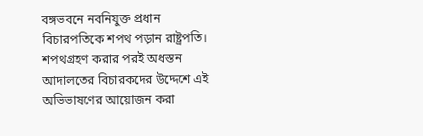বঙ্গভবনে নবনিযুক্ত প্রধান বিচারপতিকে শপথ পড়ান রাষ্ট্রপতি। শপথগ্রহণ করার পরই অধস্তন আদালতের বিচারকদের উদ্দেশে এই অভিভাষণের আয়োজন করা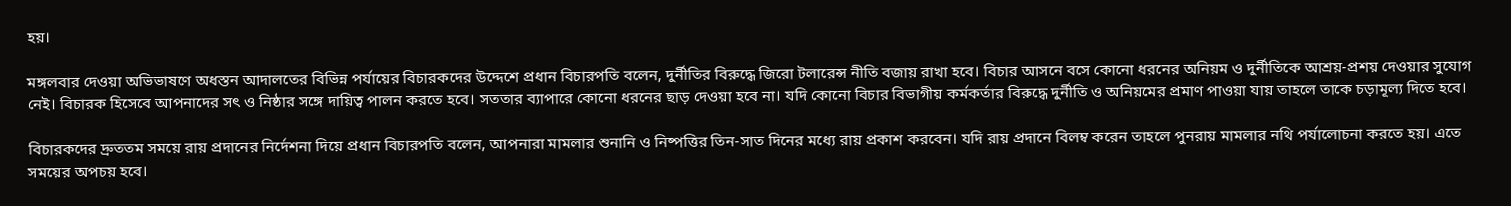হয়।

মঙ্গলবার দেওয়া অভিভাষণে অধস্তন আদালতের বিভিন্ন পর্যায়ের বিচারকদের উদ্দেশে প্রধান বিচারপতি বলেন, দুর্নীতির বিরুদ্ধে জিরো টলারেন্স নীতি বজায় রাখা হবে। বিচার আসনে বসে কোনো ধরনের অনিয়ম ও দুর্নীতিকে আশ্রয়-প্রশয় দেওয়ার সুযোগ  নেই। বিচারক হিসেবে আপনাদের সৎ ও নিষ্ঠার সঙ্গে দায়িত্ব পালন করতে হবে। সততার ব্যাপারে কোনো ধরনের ছাড় দেওয়া হবে না। যদি কোনো বিচার বিভাগীয় কর্মকর্তার বিরুদ্ধে দুর্নীতি ও অনিয়মের প্রমাণ পাওয়া যায় তাহলে তাকে চড়ামূল্য দিতে হবে।

বিচারকদের দ্রুততম সময়ে রায় প্রদানের নির্দেশনা দিয়ে প্রধান বিচারপতি বলেন, আপনারা মামলার শুনানি ও নিষ্পত্তির তিন-সাত দিনের মধ্যে রায় প্রকাশ করবেন। যদি রায় প্রদানে বিলম্ব করেন তাহলে পুনরায় মামলার নথি পর্যালোচনা করতে হয়। এতে সময়ের অপচয় হবে।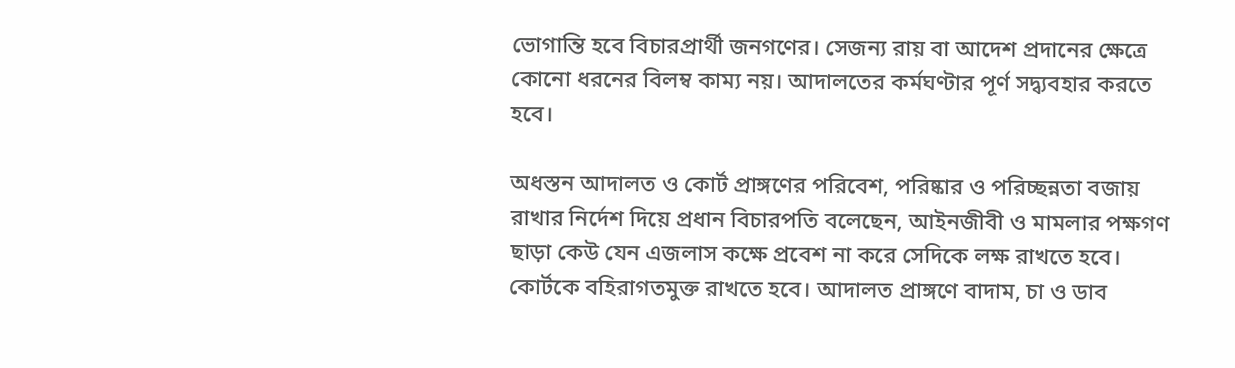ভোগান্তি হবে বিচারপ্রার্থী জনগণের। সেজন্য রায় বা আদেশ প্রদানের ক্ষেত্রে কোনো ধরনের বিলম্ব কাম্য নয়। আদালতের কর্মঘণ্টার পূর্ণ সদ্ব্যবহার করতে হবে।

অধস্তন আদালত ও কোর্ট প্রাঙ্গণের পরিবেশ, পরিষ্কার ও পরিচ্ছন্নতা বজায় রাখার নির্দেশ দিয়ে প্রধান বিচারপতি বলেছেন, আইনজীবী ও মামলার পক্ষগণ ছাড়া কেউ যেন এজলাস কক্ষে প্রবেশ না করে সেদিকে লক্ষ রাখতে হবে। কোর্টকে বহিরাগতমুক্ত রাখতে হবে। আদালত প্রাঙ্গণে বাদাম, চা ও ডাব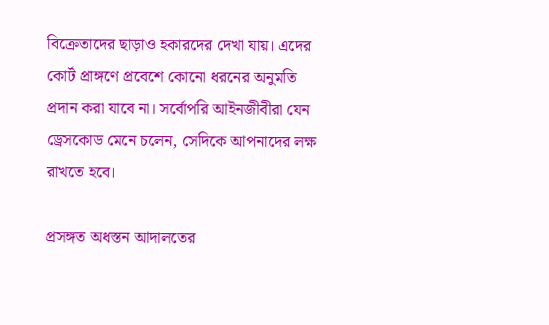বিক্রেতাদের ছাড়াও হকারদের দেখা যায়। এদের কোর্ট প্রাঙ্গণে প্রবেশে কোনো ধরনের অনুমতি প্রদান করা যাবে না। সর্বোপরি আইনজীবীরা যেন ড্রেসকোড মেনে চলেন, সেদিকে আপনাদের লক্ষ রাখতে হবে।

প্রসঙ্গত অধস্তন আদালতের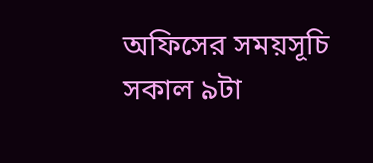অফিসের সময়সূচি সকাল ৯টা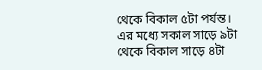থেকে বিকাল ৫টা পর্যন্ত। এর মধ্যে সকাল সাড়ে ৯টা থেকে বিকাল সাড়ে ৪টা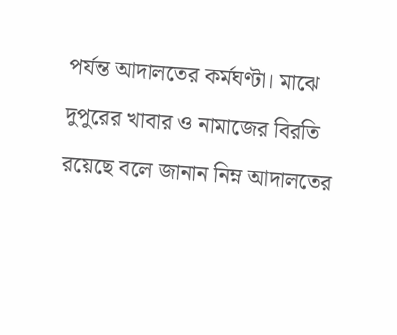পর্যন্ত আদালতের কর্মঘণ্টা। মাঝে দুপুরের খাবার ও নামাজের বিরতি রয়েছে বলে জানান নিম্ন আদালতের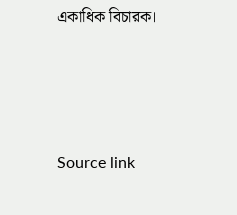একাধিক বিচারক।





Source link